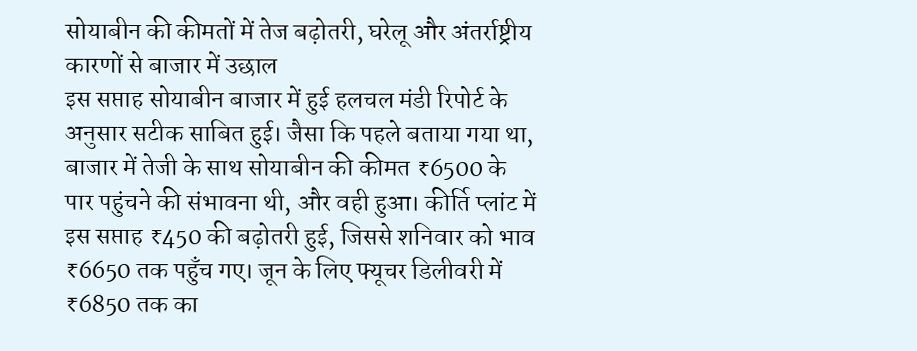सोयाबीन की कीमतों में तेज बढ़ोतरी, घरेलू और अंतर्राष्ट्रीय कारणों से बाजार में उछाल
इस सप्ताह सोयाबीन बाजार में हुई हलचल मंडी रिपोर्ट के अनुसार सटीक साबित हुई। जैसा कि पहले बताया गया था, बाजार में तेजी के साथ सोयाबीन की कीमत ₹6500 के पार पहुंचने की संभावना थी, और वही हुआ। कीर्ति प्लांट में इस सप्ताह ₹450 की बढ़ोतरी हुई, जिससे शनिवार को भाव ₹6650 तक पहुँच गए। जून के लिए फ्यूचर डिलीवरी में ₹6850 तक का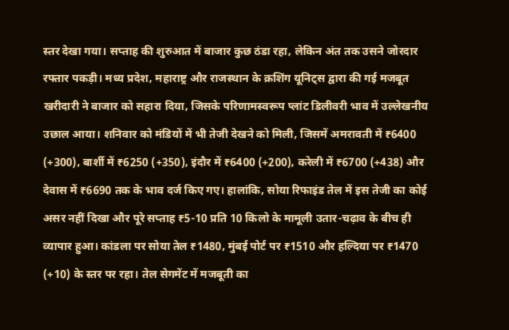स्तर देखा गया। सप्ताह की शुरुआत में बाजार कुछ ठंडा रहा, लेकिन अंत तक उसने जोरदार रफ्तार पकड़ी। मध्य प्रदेश, महाराष्ट्र और राजस्थान के क्रशिंग यूनिट्स द्वारा की गई मजबूत खरीदारी ने बाजार को सहारा दिया, जिसके परिणामस्वरूप प्लांट डिलीवरी भाव में उल्लेखनीय उछाल आया। शनिवार को मंडियों में भी तेजी देखने को मिली, जिसमें अमरावती में ₹6400 (+300), बार्शी में ₹6250 (+350), इंदौर में ₹6400 (+200), करेली में ₹6700 (+438) और देवास में ₹6690 तक के भाव दर्ज किए गए। हालांकि, सोया रिफाइंड तेल में इस तेजी का कोई असर नहीं दिखा और पूरे सप्ताह ₹5-10 प्रति 10 किलो के मामूली उतार-चढ़ाव के बीच ही व्यापार हुआ। कांडला पर सोया तेल ₹1480, मुंबई पोर्ट पर ₹1510 और हल्दिया पर ₹1470 (+10) के स्तर पर रहा। तेल सेगमेंट में मजबूती का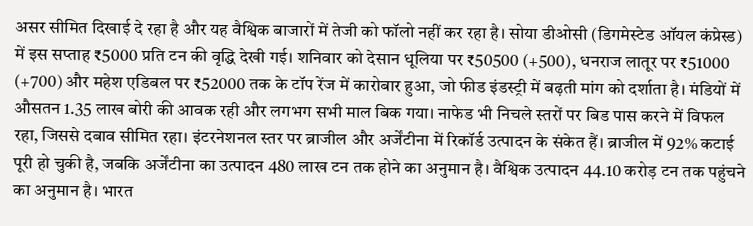असर सीमित दिखाई दे रहा है और यह वैश्विक बाजारों में तेजी को फॉलो नहीं कर रहा है। सोया डीओसी (डिगमेस्टेड ऑयल कंप्रेस्ड) में इस सप्ताह ₹5000 प्रति टन की वृद्धि देखी गई। शनिवार को देसान धूलिया पर ₹50500 (+500), धनराज लातूर पर ₹51000 (+700) और महेश एडिबल पर ₹52000 तक के टॉप रेंज में कारोबार हुआ, जो फीड इंडस्ट्री में बढ़ती मांग को दर्शाता है। मंडियों में औसतन 1.35 लाख बोरी की आवक रही और लगभग सभी माल बिक गया। नाफेड भी निचले स्तरों पर बिड पास करने में विफल रहा, जिससे दबाव सीमित रहा। इंटरनेशनल स्तर पर ब्राजील और अर्जेंटीना में रिकॉर्ड उत्पादन के संकेत हैं। ब्राजील में 92% कटाई पूरी हो चुकी है, जबकि अर्जेंटीना का उत्पादन 480 लाख टन तक होने का अनुमान है। वैश्विक उत्पादन 44.10 करोड़ टन तक पहुंचने का अनुमान है। भारत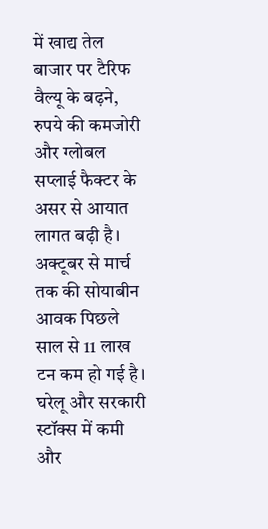में खाद्य तेल बाजार पर टैरिफ वैल्यू के बढ़ने, रुपये की कमजोरी और ग्लोबल सप्लाई फैक्टर के असर से आयात लागत बढ़ी है। अक्टूबर से मार्च तक की सोयाबीन आवक पिछले साल से 11 लाख टन कम हो गई है। घरेलू और सरकारी स्टॉक्स में कमी और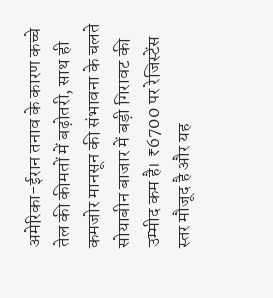अमेरिका-ईरान तनाव के कारण कच्चे तेल की कीमतों में बढ़ोतरी, साथ ही कमजोर मानसून की संभावना के चलते सोयाबीन बाजार में बड़ी गिरावट की उम्मीद कम है। ₹6700 पर रेजिस्टेंस स्तर मौजूद है और यह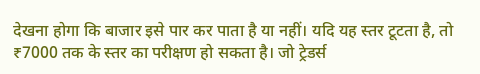देखना होगा कि बाजार इसे पार कर पाता है या नहीं। यदि यह स्तर टूटता है, तो ₹7000 तक के स्तर का परीक्षण हो सकता है। जो ट्रेडर्स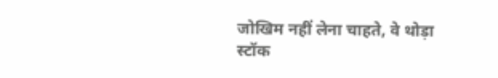जोखिम नहीं लेना चाहते, वे थोड़ा स्टॉक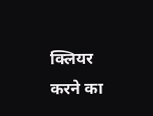क्लियर करने का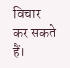विचार कर सकते हैं।